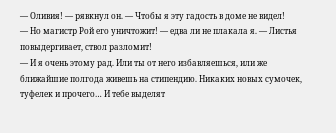— Оливия! — рявкнул он. — Чтобы я эту гадость в доме не видел!
— Но магистр Рой его уничтожит! — едва ли не плакала я. — Листья повыдергивает, ствол разломит!
— И я очень этому рад. Или ты от него избавляешься, или же ближайшие полгода живешь на стипендию. Никаких новых сумочек, туфелек и прочего… И тебе выделят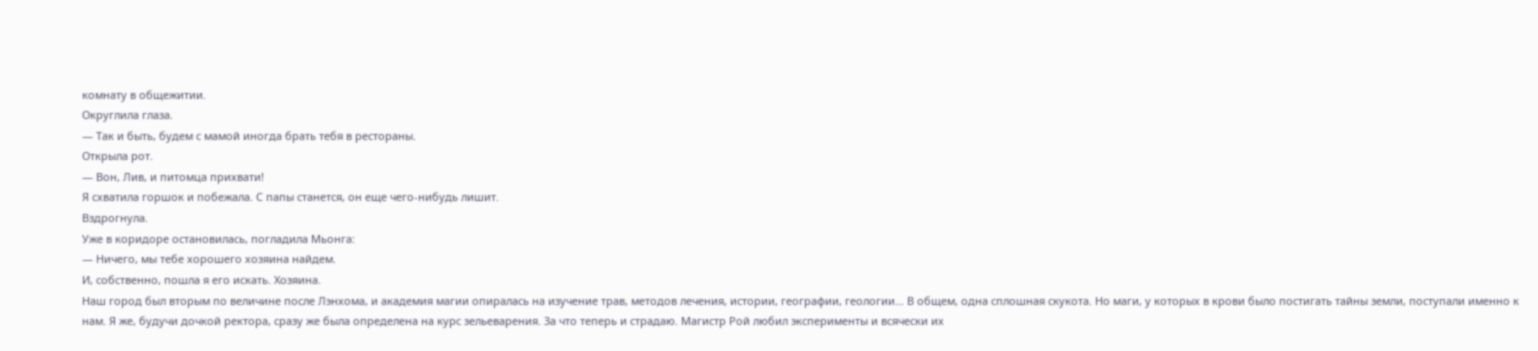комнату в общежитии.
Округлила глаза.
— Так и быть, будем с мамой иногда брать тебя в рестораны.
Открыла рот.
— Вон, Лив, и питомца прихвати!
Я схватила горшок и побежала. С папы станется, он еще чего-нибудь лишит.
Вздрогнула.
Уже в коридоре остановилась, погладила Мьонга:
— Ничего, мы тебе хорошего хозяина найдем.
И, собственно, пошла я его искать. Хозяина.
Наш город был вторым по величине после Лэнхома, и академия магии опиралась на изучение трав, методов лечения, истории, географии, геологии… В общем, одна сплошная скукота. Но маги, у которых в крови было постигать тайны земли, поступали именно к нам. Я же, будучи дочкой ректора, сразу же была определена на курс зельеварения. За что теперь и страдаю. Магистр Рой любил эксперименты и всячески их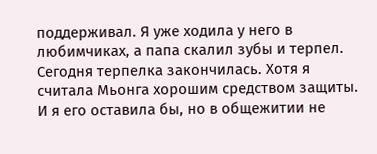поддерживал. Я уже ходила у него в любимчиках, а папа скалил зубы и терпел.
Сегодня терпелка закончилась. Хотя я считала Мьонга хорошим средством защиты. И я его оставила бы, но в общежитии не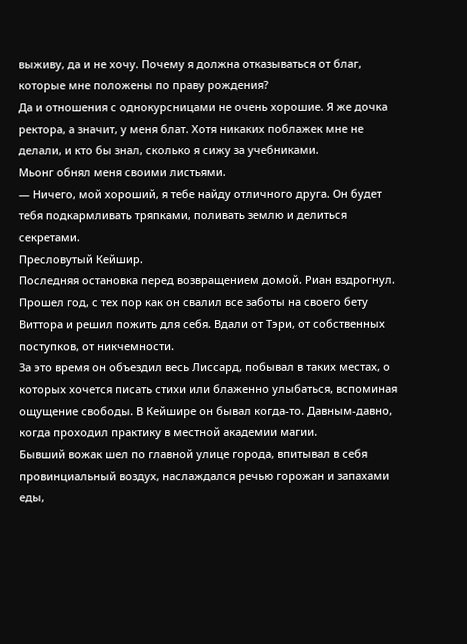выживу, да и не хочу. Почему я должна отказываться от благ, которые мне положены по праву рождения?
Да и отношения с однокурсницами не очень хорошие. Я же дочка ректора, а значит, у меня блат. Хотя никаких поблажек мне не делали, и кто бы знал, сколько я сижу за учебниками.
Мьонг обнял меня своими листьями.
— Ничего, мой хороший, я тебе найду отличного друга. Он будет тебя подкармливать тряпками, поливать землю и делиться секретами.
Пресловутый Кейшир.
Последняя остановка перед возвращением домой. Риан вздрогнул. Прошел год, с тех пор как он свалил все заботы на своего бету Виттора и решил пожить для себя. Вдали от Тэри, от собственных поступков, от никчемности.
За это время он объездил весь Лиссард, побывал в таких местах, о которых хочется писать стихи или блаженно улыбаться, вспоминая ощущение свободы. В Кейшире он бывал когда-то. Давным-давно, когда проходил практику в местной академии магии.
Бывший вожак шел по главной улице города, впитывал в себя провинциальный воздух, наслаждался речью горожан и запахами еды,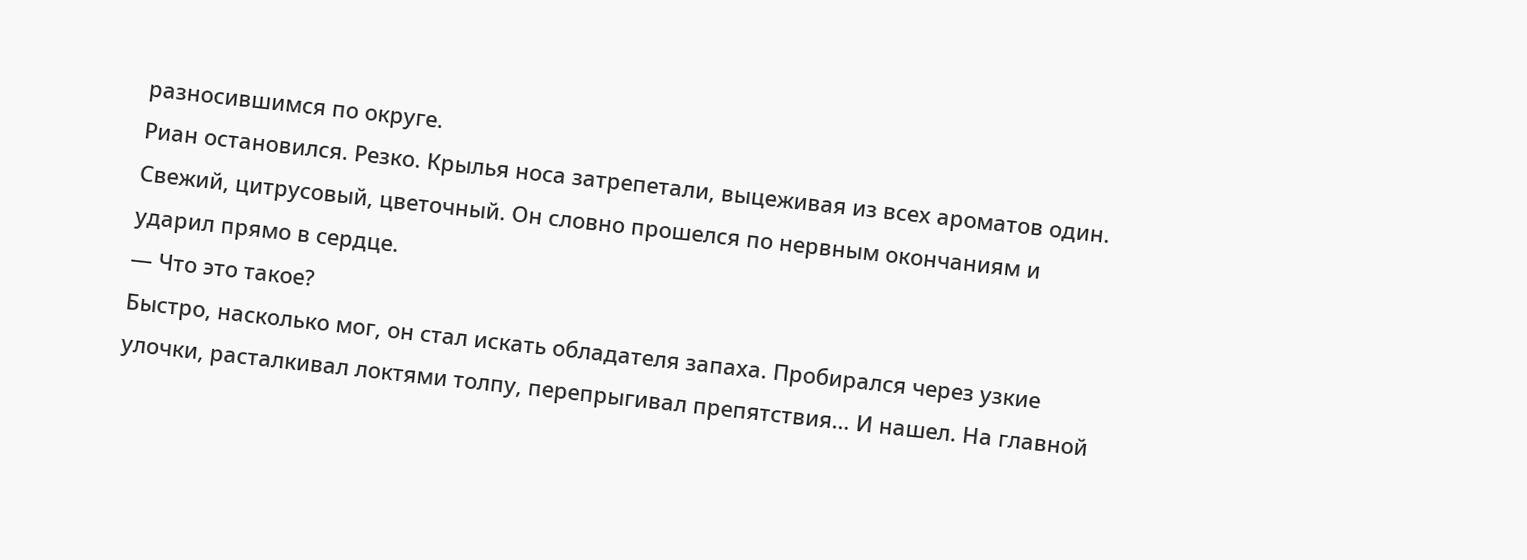разносившимся по округе.
Риан остановился. Резко. Крылья носа затрепетали, выцеживая из всех ароматов один. Свежий, цитрусовый, цветочный. Он словно прошелся по нервным окончаниям и ударил прямо в сердце.
— Что это такое?
Быстро, насколько мог, он стал искать обладателя запаха. Пробирался через узкие улочки, расталкивал локтями толпу, перепрыгивал препятствия… И нашел. На главной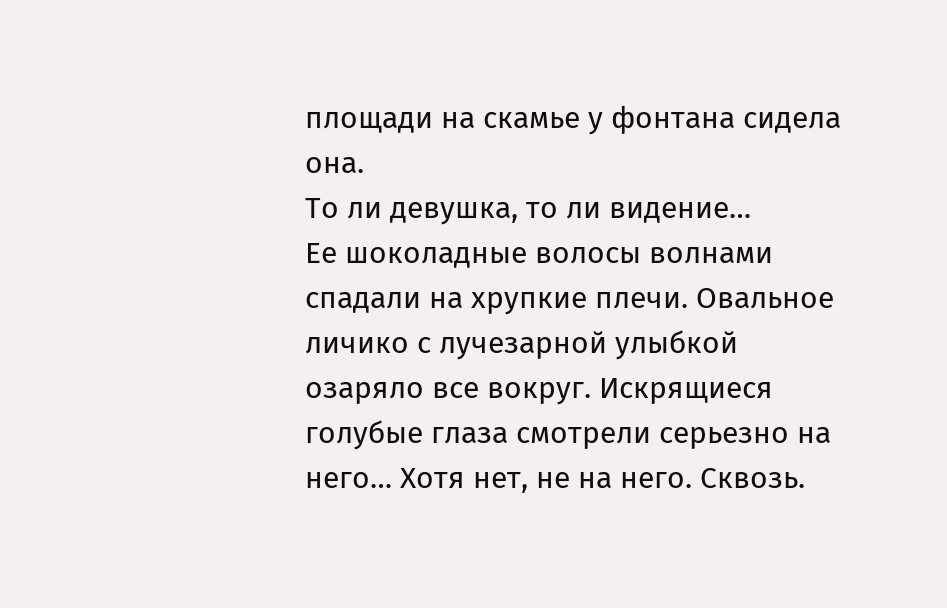площади на скамье у фонтана сидела она.
То ли девушка, то ли видение…
Ее шоколадные волосы волнами спадали на хрупкие плечи. Овальное личико с лучезарной улыбкой озаряло все вокруг. Искрящиеся голубые глаза смотрели серьезно на него… Хотя нет, не на него. Сквозь.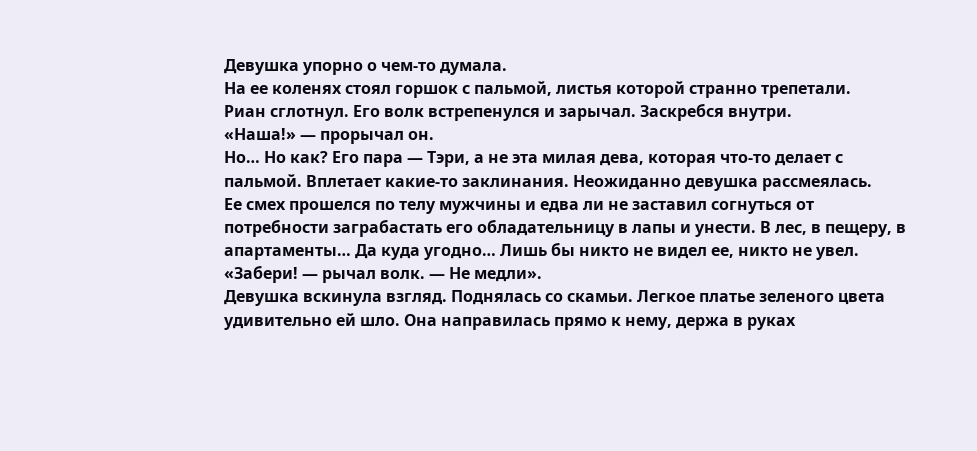Девушка упорно о чем-то думала.
На ее коленях стоял горшок с пальмой, листья которой странно трепетали.
Риан сглотнул. Его волк встрепенулся и зарычал. Заскребся внутри.
«Наша!» — прорычал он.
Но… Но как? Его пара — Тэри, а не эта милая дева, которая что-то делает с пальмой. Вплетает какие-то заклинания. Неожиданно девушка рассмеялась.
Ее смех прошелся по телу мужчины и едва ли не заставил согнуться от потребности заграбастать его обладательницу в лапы и унести. В лес, в пещеру, в апартаменты… Да куда угодно… Лишь бы никто не видел ее, никто не увел.
«Забери! — рычал волк. — Не медли».
Девушка вскинула взгляд. Поднялась со скамьи. Легкое платье зеленого цвета удивительно ей шло. Она направилась прямо к нему, держа в руках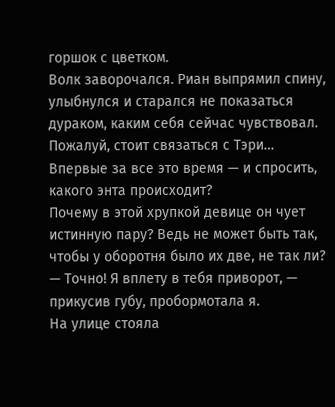горшок с цветком.
Волк заворочался. Риан выпрямил спину, улыбнулся и старался не показаться дураком, каким себя сейчас чувствовал.
Пожалуй, стоит связаться с Тэри… Впервые за все это время — и спросить, какого энта происходит?
Почему в этой хрупкой девице он чует истинную пару? Ведь не может быть так, чтобы у оборотня было их две, не так ли?
— Точно! Я вплету в тебя приворот, — прикусив губу, пробормотала я.
На улице стояла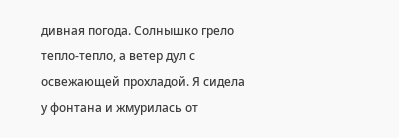дивная погода. Солнышко грело тепло-тепло, а ветер дул с освежающей прохладой. Я сидела у фонтана и жмурилась от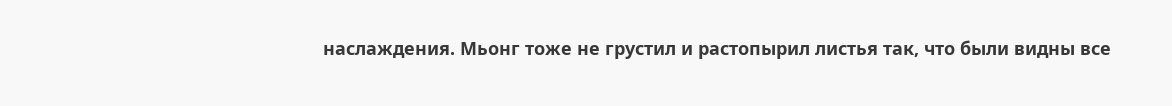наслаждения. Мьонг тоже не грустил и растопырил листья так, что были видны все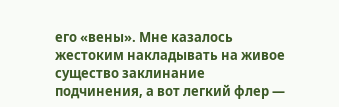его «вены». Мне казалось жестоким накладывать на живое существо заклинание подчинения, а вот легкий флер —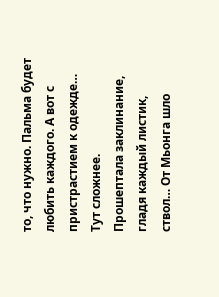то, что нужно. Пальма будет любить каждого. А вот с пристрастием к одежде… Тут сложнее.
Прошептала заклинание, гладя каждый листик, ствол… От Мьонга шло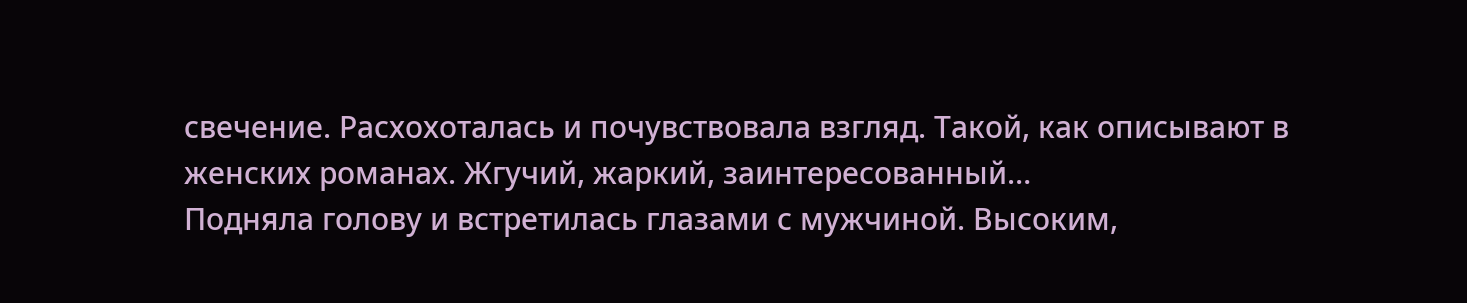свечение. Расхохоталась и почувствовала взгляд. Такой, как описывают в женских романах. Жгучий, жаркий, заинтересованный…
Подняла голову и встретилась глазами с мужчиной. Высоким,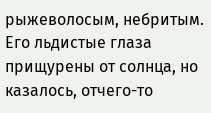рыжеволосым, небритым. Его льдистые глаза прищурены от солнца, но казалось, отчего-то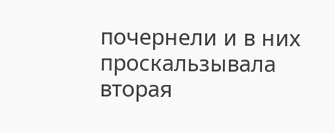почернели и в них проскальзывала вторая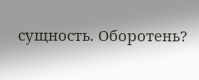сущность. Оборотень?